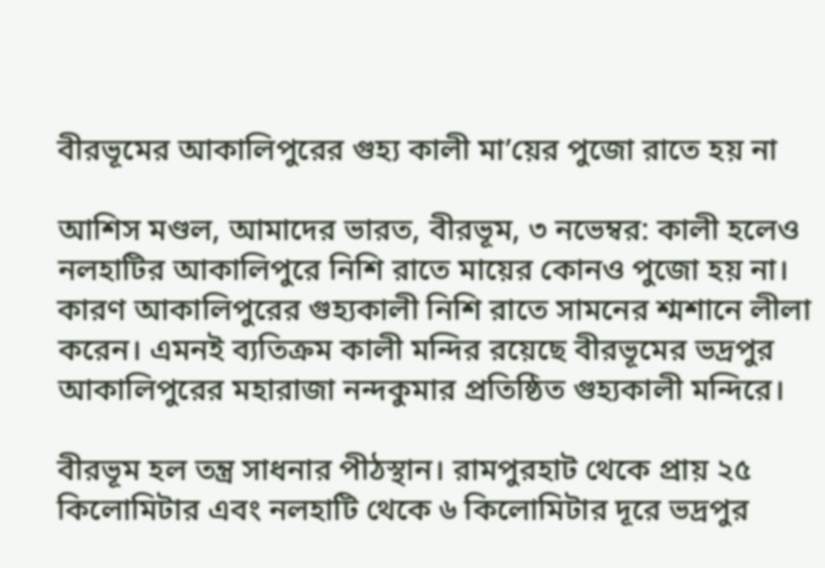বীরভূমের আকালিপুরের গুহ্য কালী মা’য়ের পুজো রাতে হয় না

আশিস মণ্ডল, আমাদের ভারত, বীরভূম, ৩ নভেম্বর: কালী হলেও নলহাটির আকালিপুরে নিশি রাতে মায়ের কোনও পুজো হয় না। কারণ আকালিপুরের গুহ্যকালী নিশি রাতে সামনের শ্মশানে লীলা করেন। এমনই ব্যতিক্রম কালী মন্দির রয়েছে বীরভূমের ভদ্রপুর আকালিপুরের মহারাজা নন্দকুমার প্রতিষ্ঠিত গুহ্যকালী মন্দিরে।

বীরভূম হল তন্ত্র সাধনার পীঠস্থান। রামপুরহাট থেকে প্রায় ২৫ কিলোমিটার এবং নলহাটি থেকে ৬ কিলোমিটার দূরে ভদ্রপুর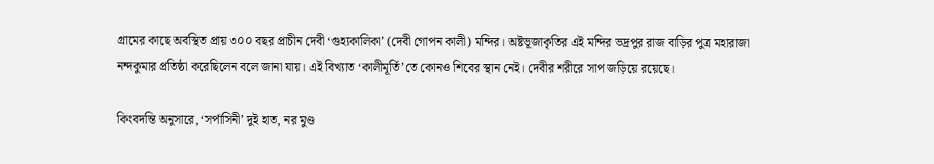গ্রামের কাছে অবস্থিত প্রায় ৩০০ বছর প্রাচীন দেবী ‘গুহ্যকালিকা’ (দেবী গোপন কালী) মন্দির। অষ্টভূজাকৃতির এই মন্দির ভদ্রপুর রাজ বাড়ির পুত্র মহারাজা নন্দকুমার প্রতিষ্ঠা করেছিলেন বলে জানা যায়। এই বিখ্যাত ‘কালীমূর্তি’তে কোনও শিবের স্থান নেই। দেবীর শরীরে সাপ জড়িয়ে রয়েছে।

কিংবদন্তি অনুসারে, ‘সর্পাসিনী’ দুই হাত, নর মুণ্ড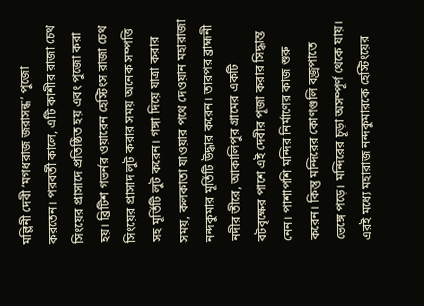মল্লিনী দেবী ‘মগধরাজ জরাসন্ধ’ পুজো করতেন। পরবর্তী কালে, এটি কাশীর রাজা চেথ সিংয়ের প্রাসাদে প্রতিষ্ঠিত হয় এবং পুজো করা হয়। ব্রিটিশ গভর্নর ওয়ারেন হেস্টিংস রাজা চেথ সিংয়ের প্রাসাদ লুট করার সময় অনেক সম্পত্তি সহ মূর্তিটি লুট করেন। গঙ্গা দিয়ে যাত্রা করার সময়, কলকাতা যাওয়ার পথে দেওয়ান মহারাজা নন্দকুমার মূর্তিটি উদ্ধার করেন। তারপর ব্রাহ্মনী নদীর তীরে, আকালিপুর গ্রামের একটি বটবৃক্ষের পাশে এই দেবীর পূজা করার সিদ্ধান্ত নেন। পাশাপশি মন্দির নির্মাণের কাজ শুরু করেন। কিন্তু মন্দিরের কোণগুলি বজ্রপাতে ভেঙ্গে পড়ে। মন্দিরের চূড়া অসম্পূর্ণ থেকে যায়। এরই মধ্যে মহারাজ নন্দকুমারকে হেস্টিংয়ের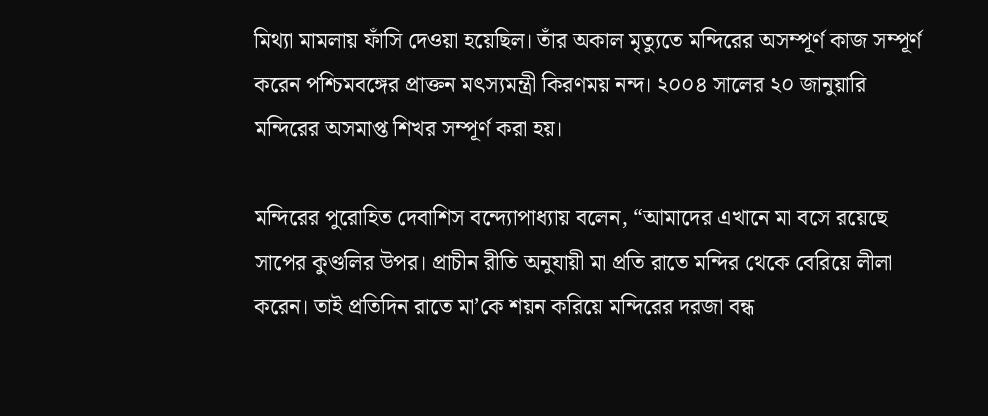মিথ্যা মামলায় ফাঁসি দেওয়া হয়েছিল। তাঁর অকাল মৃত্যুতে মন্দিরের অসম্পূর্ণ কাজ সম্পূর্ণ করেন পশ্চিমবঙ্গের প্রাক্তন মৎস্যমন্ত্রী কিরণময় নন্দ। ২০০৪ সালের ২০ জানুয়ারি মন্দিরের অসমাপ্ত শিখর সম্পূর্ণ করা হয়।

মন্দিরের পুরোহিত দেবাশিস বন্দ্যোপাধ্যায় বলেন, “আমাদের এখানে মা বসে রয়েছে সাপের কুণ্ডলির উপর। প্রাচীন রীতি অনুযায়ী মা প্রতি রাতে মন্দির থেকে বেরিয়ে লীলা করেন। তাই প্রতিদিন রাতে মা’কে শয়ন করিয়ে মন্দিরের দরজা বন্ধ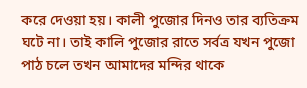করে দেওয়া হয়। কালী পুজোর দিনও তার ব্যতিক্রম ঘটে না। তাই কালি পুজোর রাতে সর্বত্র যখন পুজো পাঠ চলে তখন আমাদের মন্দির থাকে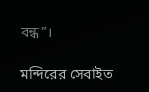বন্ধ”।

মন্দিরের সেবাইত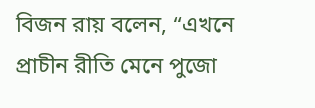বিজন রায় বলেন, “এখনে প্রাচীন রীতি মেনে পুজো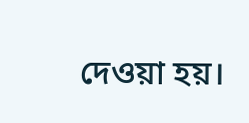দেওয়া হয়।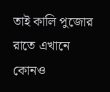তাই কালি পুজোর রাতে এখানে কোনও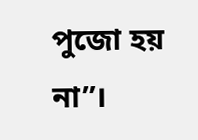পুজো হয় না”।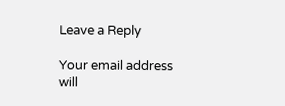Leave a Reply

Your email address will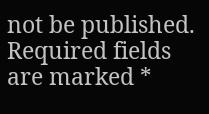not be published. Required fields are marked *